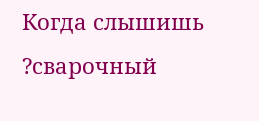Когда слышишь ?сварочный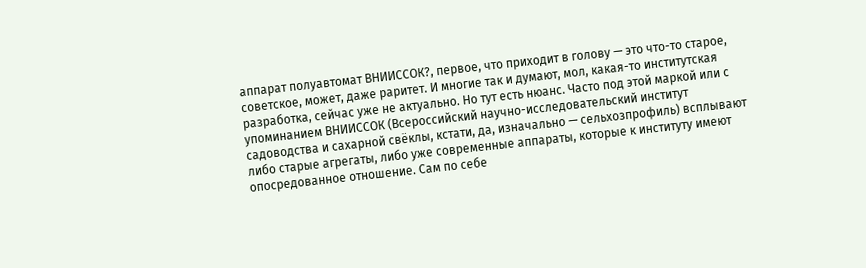аппарат полуавтомат ВНИИССОК?, первое, что приходит в голову — это что-то старое, советское, может, даже раритет. И многие так и думают, мол, какая-то институтская разработка, сейчас уже не актуально. Но тут есть нюанс. Часто под этой маркой или с упоминанием ВНИИССОК (Всероссийский научно-исследовательский институт садоводства и сахарной свёклы, кстати, да, изначально — сельхозпрофиль) всплывают либо старые агрегаты, либо уже современные аппараты, которые к институту имеют опосредованное отношение. Сам по себе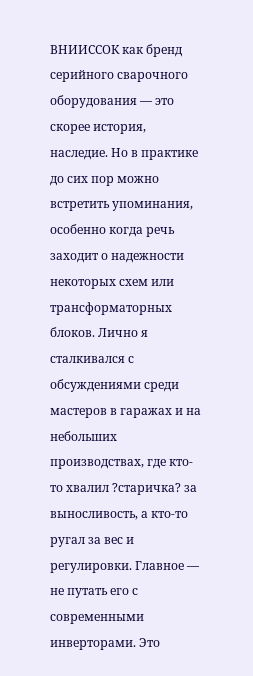ВНИИССОК как бренд серийного сварочного оборудования — это скорее история, наследие. Но в практике до сих пор можно встретить упоминания, особенно когда речь заходит о надежности некоторых схем или трансформаторных блоков. Лично я сталкивался с обсуждениями среди мастеров в гаражах и на небольших производствах, где кто-то хвалил ?старичка? за выносливость, а кто-то ругал за вес и регулировки. Главное — не путать его с современными инверторами. Это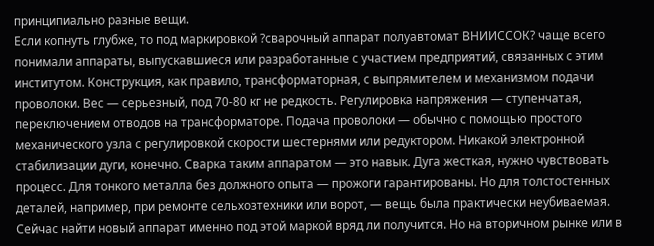принципиально разные вещи.
Если копнуть глубже, то под маркировкой ?сварочный аппарат полуавтомат ВНИИССОК? чаще всего понимали аппараты, выпускавшиеся или разработанные с участием предприятий, связанных с этим институтом. Конструкция, как правило, трансформаторная, с выпрямителем и механизмом подачи проволоки. Вес — серьезный, под 70-80 кг не редкость. Регулировка напряжения — ступенчатая, переключением отводов на трансформаторе. Подача проволоки — обычно с помощью простого механического узла с регулировкой скорости шестернями или редуктором. Никакой электронной стабилизации дуги, конечно. Сварка таким аппаратом — это навык. Дуга жесткая, нужно чувствовать процесс. Для тонкого металла без должного опыта — прожоги гарантированы. Но для толстостенных деталей, например, при ремонте сельхозтехники или ворот, — вещь была практически неубиваемая.
Сейчас найти новый аппарат именно под этой маркой вряд ли получится. Но на вторичном рынке или в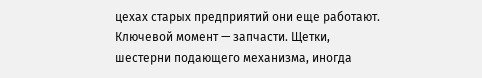цехах старых предприятий они еще работают. Ключевой момент — запчасти. Щетки, шестерни подающего механизма, иногда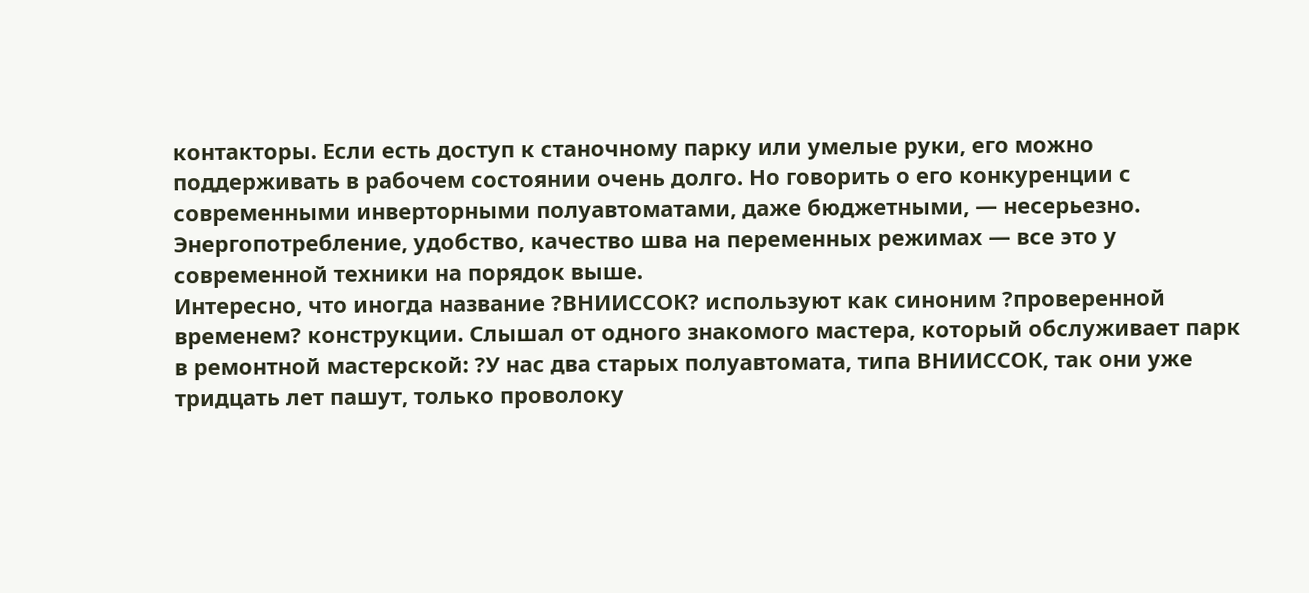контакторы. Если есть доступ к станочному парку или умелые руки, его можно поддерживать в рабочем состоянии очень долго. Но говорить о его конкуренции с современными инверторными полуавтоматами, даже бюджетными, — несерьезно. Энергопотребление, удобство, качество шва на переменных режимах — все это у современной техники на порядок выше.
Интересно, что иногда название ?ВНИИССОК? используют как синоним ?проверенной временем? конструкции. Слышал от одного знакомого мастера, который обслуживает парк в ремонтной мастерской: ?У нас два старых полуавтомата, типа ВНИИССОК, так они уже тридцать лет пашут, только проволоку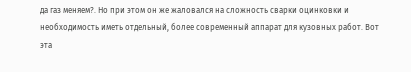да газ меняем?. Но при этом он же жаловался на сложность сварки оцинковки и необходимость иметь отдельный, более современный аппарат для кузовных работ. Вот эта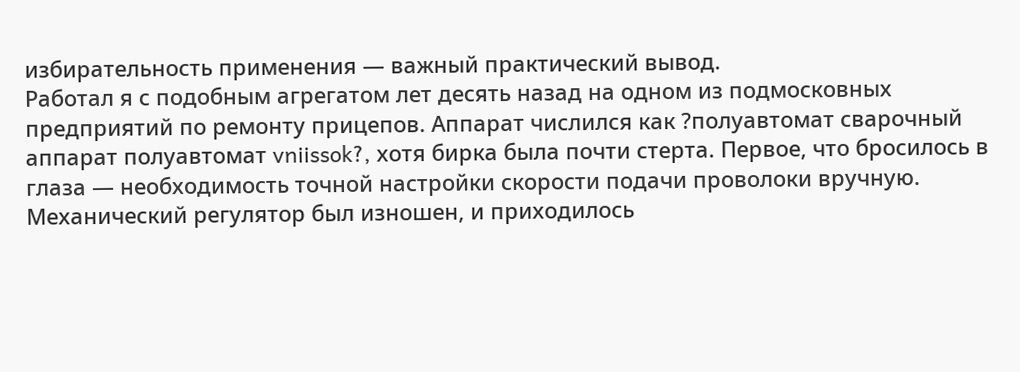избирательность применения — важный практический вывод.
Работал я с подобным агрегатом лет десять назад на одном из подмосковных предприятий по ремонту прицепов. Аппарат числился как ?полуавтомат сварочный аппарат полуавтомат vniissok?, хотя бирка была почти стерта. Первое, что бросилось в глаза — необходимость точной настройки скорости подачи проволоки вручную. Механический регулятор был изношен, и приходилось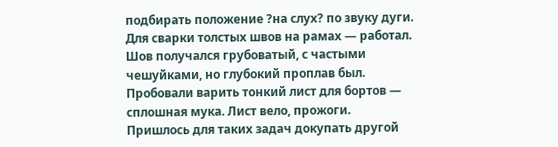подбирать положение ?на слух? по звуку дуги. Для сварки толстых швов на рамах — работал. Шов получался грубоватый, с частыми чешуйками, но глубокий проплав был. Пробовали варить тонкий лист для бортов — сплошная мука. Лист вело, прожоги. Пришлось для таких задач докупать другой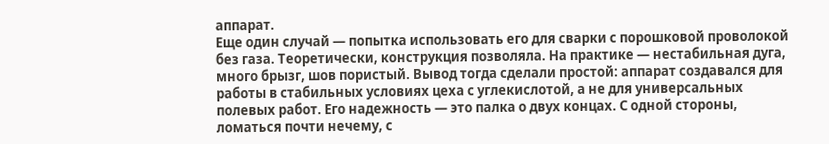аппарат.
Еще один случай — попытка использовать его для сварки с порошковой проволокой без газа. Теоретически, конструкция позволяла. На практике — нестабильная дуга, много брызг, шов пористый. Вывод тогда сделали простой: аппарат создавался для работы в стабильных условиях цеха с углекислотой, а не для универсальных полевых работ. Его надежность — это палка о двух концах. С одной стороны, ломаться почти нечему, с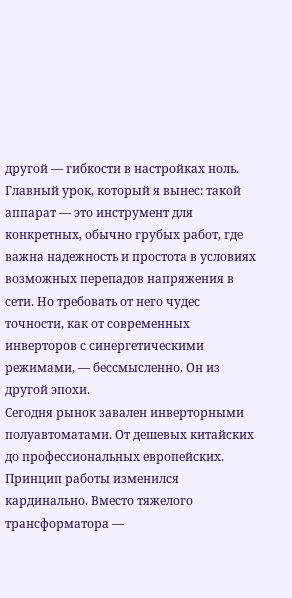другой — гибкости в настройках ноль.
Главный урок, который я вынес: такой аппарат — это инструмент для конкретных, обычно грубых работ, где важна надежность и простота в условиях возможных перепадов напряжения в сети. Но требовать от него чудес точности, как от современных инверторов с синергетическими режимами, — бессмысленно. Он из другой эпохи.
Сегодня рынок завален инверторными полуавтоматами. От дешевых китайских до профессиональных европейских. Принцип работы изменился кардинально. Вместо тяжелого трансформатора —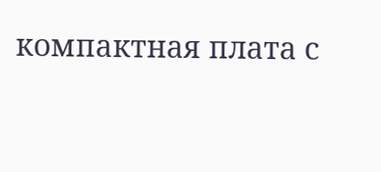компактная плата с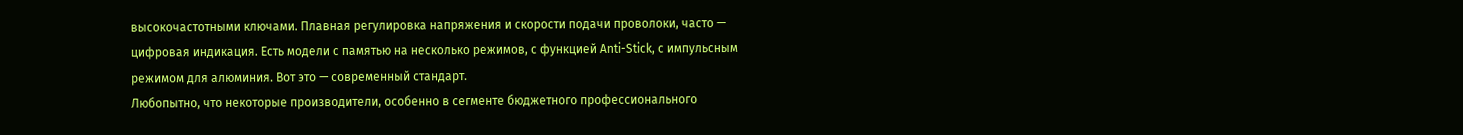высокочастотными ключами. Плавная регулировка напряжения и скорости подачи проволоки, часто — цифровая индикация. Есть модели с памятью на несколько режимов, с функцией Anti-Stick, с импульсным режимом для алюминия. Вот это — современный стандарт.
Любопытно, что некоторые производители, особенно в сегменте бюджетного профессионального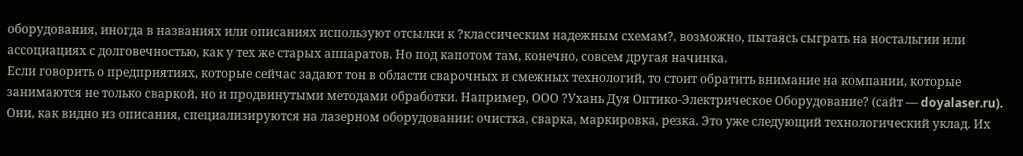оборудования, иногда в названиях или описаниях используют отсылки к ?классическим надежным схемам?, возможно, пытаясь сыграть на ностальгии или ассоциациях с долговечностью, как у тех же старых аппаратов. Но под капотом там, конечно, совсем другая начинка.
Если говорить о предприятиях, которые сейчас задают тон в области сварочных и смежных технологий, то стоит обратить внимание на компании, которые занимаются не только сваркой, но и продвинутыми методами обработки. Например, ООО ?Ухань Дуя Оптико-Электрическое Оборудование? (сайт — doyalaser.ru). Они, как видно из описания, специализируются на лазерном оборудовании: очистка, сварка, маркировка, резка. Это уже следующий технологический уклад. Их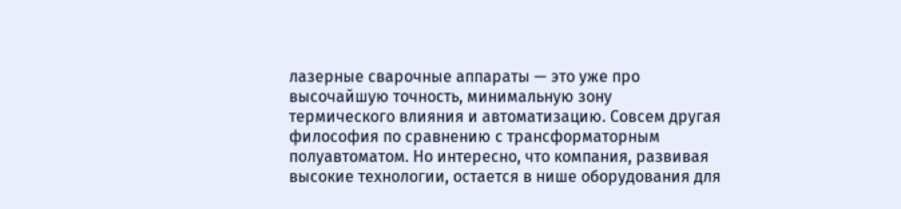лазерные сварочные аппараты — это уже про высочайшую точность, минимальную зону термического влияния и автоматизацию. Совсем другая философия по сравнению с трансформаторным полуавтоматом. Но интересно, что компания, развивая высокие технологии, остается в нише оборудования для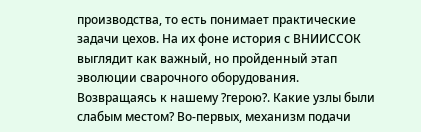производства, то есть понимает практические задачи цехов. На их фоне история с ВНИИССОК выглядит как важный, но пройденный этап эволюции сварочного оборудования.
Возвращаясь к нашему ?герою?. Какие узлы были слабым местом? Во-первых, механизм подачи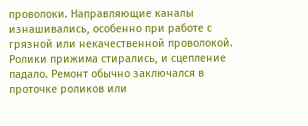проволоки. Направляющие каналы изнашивались, особенно при работе с грязной или некачественной проволокой. Ролики прижима стирались, и сцепление падало. Ремонт обычно заключался в проточке роликов или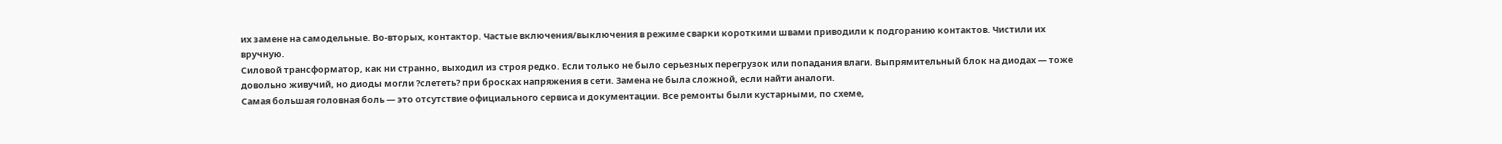их замене на самодельные. Во-вторых, контактор. Частые включения/выключения в режиме сварки короткими швами приводили к подгоранию контактов. Чистили их вручную.
Силовой трансформатор, как ни странно, выходил из строя редко. Если только не было серьезных перегрузок или попадания влаги. Выпрямительный блок на диодах — тоже довольно живучий, но диоды могли ?слететь? при бросках напряжения в сети. Замена не была сложной, если найти аналоги.
Самая большая головная боль — это отсутствие официального сервиса и документации. Все ремонты были кустарными, по схеме,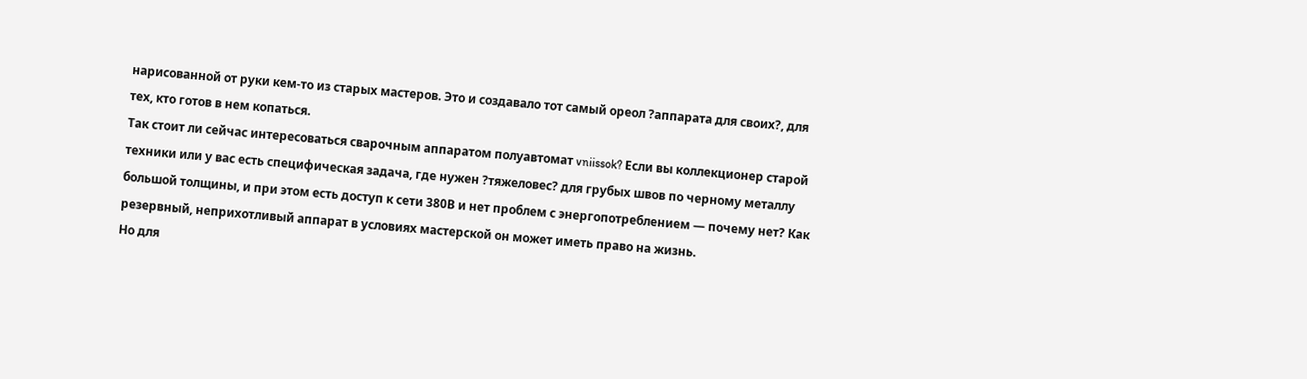нарисованной от руки кем-то из старых мастеров. Это и создавало тот самый ореол ?аппарата для своих?, для тех, кто готов в нем копаться.
Так стоит ли сейчас интересоваться сварочным аппаратом полуавтомат vniissok? Если вы коллекционер старой техники или у вас есть специфическая задача, где нужен ?тяжеловес? для грубых швов по черному металлу большой толщины, и при этом есть доступ к сети 380В и нет проблем с энергопотреблением — почему нет? Как резервный, неприхотливый аппарат в условиях мастерской он может иметь право на жизнь.
Но для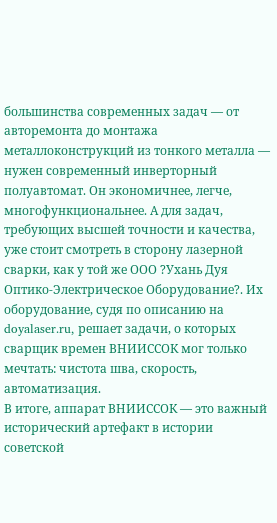большинства современных задач — от авторемонта до монтажа металлоконструкций из тонкого металла — нужен современный инверторный полуавтомат. Он экономичнее, легче, многофункциональнее. А для задач, требующих высшей точности и качества, уже стоит смотреть в сторону лазерной сварки, как у той же ООО ?Ухань Дуя Оптико-Электрическое Оборудование?. Их оборудование, судя по описанию на doyalaser.ru, решает задачи, о которых сварщик времен ВНИИССОК мог только мечтать: чистота шва, скорость, автоматизация.
В итоге, аппарат ВНИИССОК — это важный исторический артефакт в истории советской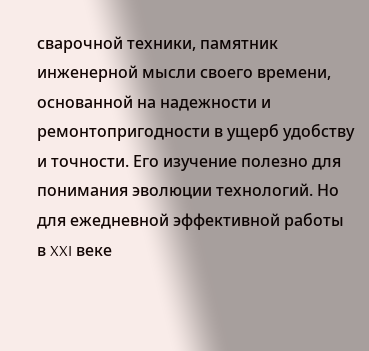сварочной техники, памятник инженерной мысли своего времени, основанной на надежности и ремонтопригодности в ущерб удобству и точности. Его изучение полезно для понимания эволюции технологий. Но для ежедневной эффективной работы в XXI веке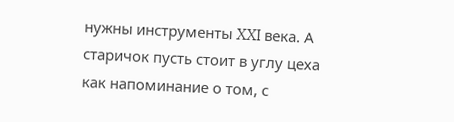нужны инструменты XXI века. А старичок пусть стоит в углу цеха как напоминание о том, с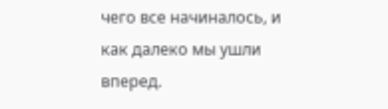чего все начиналось, и как далеко мы ушли вперед.